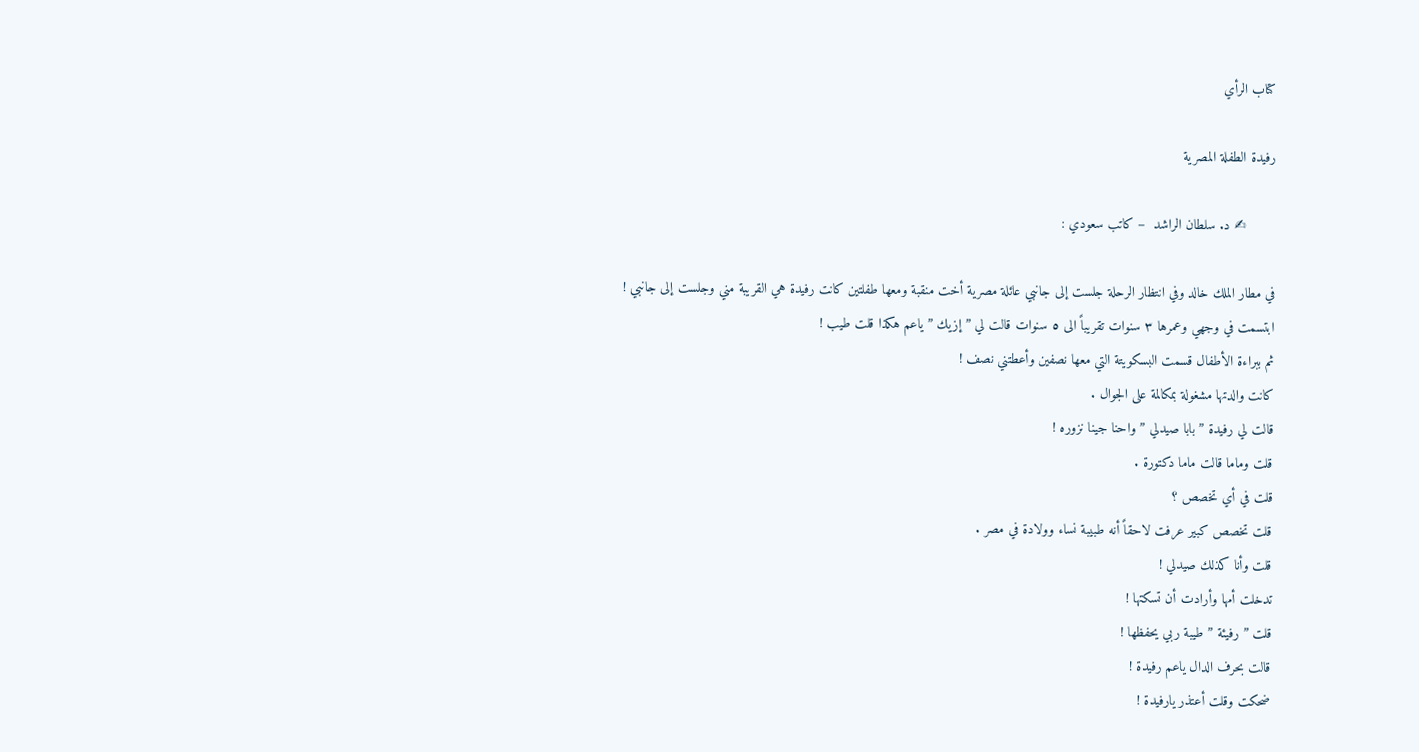كتاب الرأي

رفيدة الطفلة المصرية

       ✍ د. سلطان الراشد  – كاتب سعودي :

في مطار الملك خالد وفي انتظار الرحلة جلست إلى جانبي عائلة مصرية أخت منقبة ومعها طفلتين كانت رفيدة هي القريبة مني وجلست إلى جانبي !
ابتسمت في وجهي وعمرها ٣ سنوات تقريباً الى ٥ سنوات قالت لي ” إزيك ” ياعم هكذا قلت طيب !
ثم ببراءة الأطفال قسمت البسكويتة التي معها نصفين وأعطتني نصف !
كانت والدتها مشغولة بمكالمة على الجوال .
قالت لي رفيدة ” بابا صيدلي ” واحنا جينا نزوره !
قلت وماما قالت ماما دكتورة .
قلت في أي تخصص ؟
قلت تخصص كبير عرفت لاحقاً أنه طبيبة نساء وولادة في مصر .
قلت وأنا كذلك صيدلي !
تدخلت أمها وأرادت أن تسكتها !
قلت ” رفيئة ” طيبة ربي يحفظها !
قالت بحرف الدال ياعم رفيدة !
ضحكت وقلت أعتذر يارفيدة !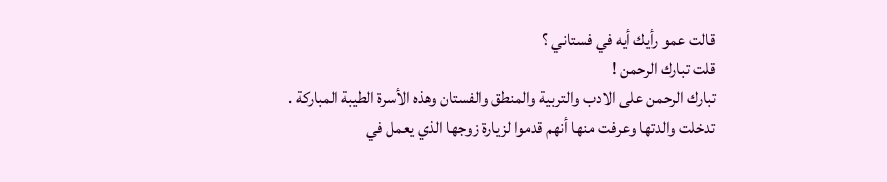قالت عمو رأيك أيه في فستاني ؟
قلت تبارك الرحمن !
تبارك الرحمن على الادب والتربية والمنطق والفستان وهذه الأسرة الطيبة المباركة .
تدخلت والدتها وعرفت منها أنهم قدموا لزيارة زوجها الذي يعمل في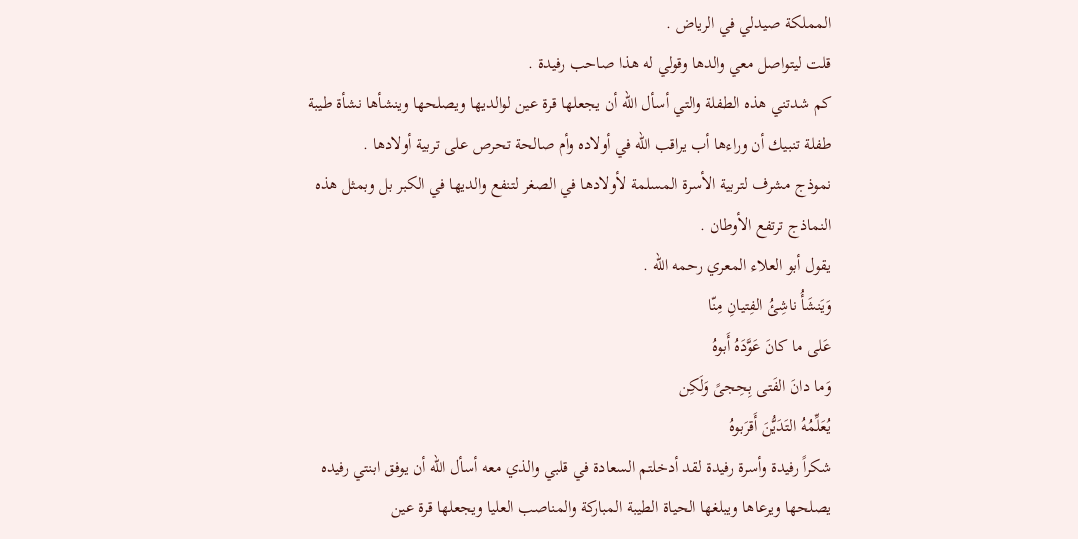المملكة صيدلي في الرياض .
قلت ليتواصل معي والدها وقولي له هذا صاحب رفيدة .
كم شدتني هذه الطفلة والتي أسأل الله أن يجعلها قرة عين لوالديها ويصلحها وينشأها نشأة طيبة طفلة تنبيك أن وراءها أب يراقب الله في أولاده وأم صالحة تحرص على تربية أولادها .
نموذج مشرف لتربية الأسرة المسلمة لأولادها في الصغر لتنفع والديها في الكبر بل وبمثل هذه النماذج ترتفع الأوطان .
يقول أبو العلاء المعري رحمه الله .
وَيَنشَأُ ناشِئُ الفِتيانِ مِنّا
عَلى ما كانَ عَوَّدَهُ أَبوهُ
وَما دانَ الفَتى بِحِجىً وَلَكِن
يُعَلِّمُهُ التَدَيُّنَ أَقرَبوهُ
شكراً رفيدة وأسرة رفيدة لقد أدخلتم السعادة في قلبي والذي معه أسأل الله أن يوفق ابنتي رفيده يصلحها ويرعاها ويبلغها الحياة الطيبة المباركة والمناصب العليا ويجعلها قرة عين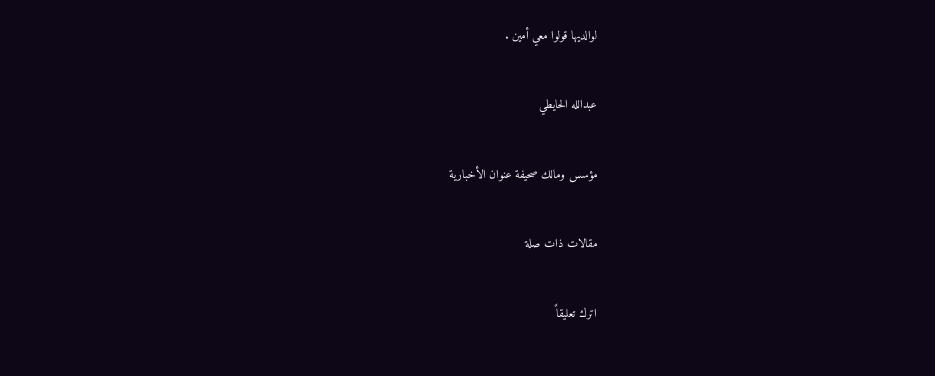لوالديها قولوا معي أمين .

عبدالله الحايطي

مؤسس ومالك صحيفة عنوان الأخبارية

مقالات ذات صلة

اترك تعليقاً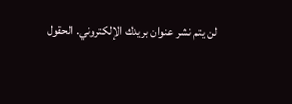لن يتم نشر عنوان بريدك الإلكتروني. الحقول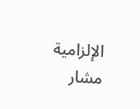الإلزامية مشار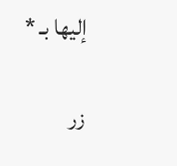إليها بـ *

زر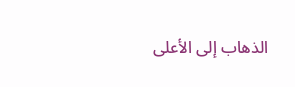الذهاب إلى الأعلى